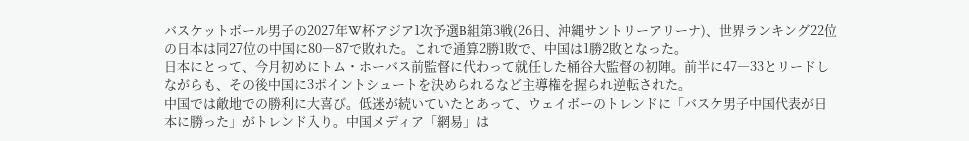バスケットボール男子の2027年W杯アジア1次予選B組第3戦(26日、沖縄サントリーアリーナ)、世界ランキング22位の日本は同27位の中国に80―87で敗れた。これで通算2勝1敗で、中国は1勝2敗となった。
日本にとって、今月初めにトム・ホーバス前監督に代わって就任した桶谷大監督の初陣。前半に47―33とリードしながらも、その後中国に3ポイントシュートを決められるなど主導権を握られ逆転された。
中国では敵地での勝利に大喜び。低迷が続いていたとあって、ウェイボーのトレンドに「バスケ男子中国代表が日本に勝った」がトレンド入り。中国メディア「網易」は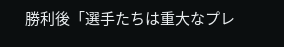勝利後「選手たちは重大なプレ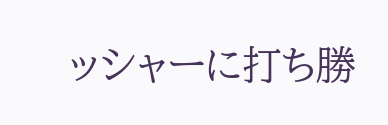ッシャーに打ち勝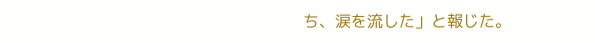ち、涙を流した」と報じた。